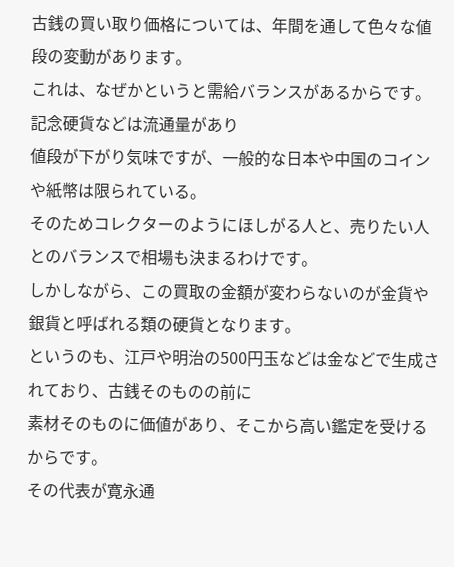古銭の買い取り価格については、年間を通して色々な値段の変動があります。
これは、なぜかというと需給バランスがあるからです。記念硬貨などは流通量があり
値段が下がり気味ですが、一般的な日本や中国のコインや紙幣は限られている。
そのためコレクターのようにほしがる人と、売りたい人とのバランスで相場も決まるわけです。
しかしながら、この買取の金額が変わらないのが金貨や銀貨と呼ばれる類の硬貨となります。
というのも、江戸や明治の500円玉などは金などで生成されており、古銭そのものの前に
素材そのものに価値があり、そこから高い鑑定を受けるからです。
その代表が寛永通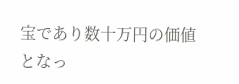宝であり数十万円の価値となっ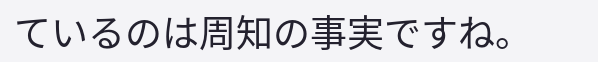ているのは周知の事実ですね。